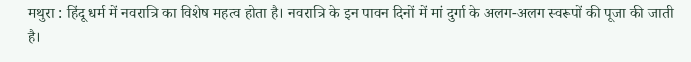मथुरा : हिंदू धर्म में नवरात्रि का विशेष महत्व होता है। नवरात्रि के इन पावन दिनों में मां दुर्गा के अलग-अलग स्वरूपों की पूजा की जाती है।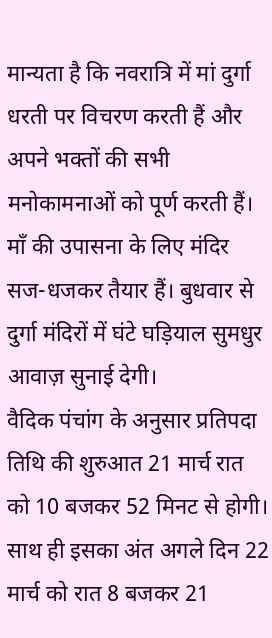मान्यता है कि नवरात्रि में मां दुर्गा धरती पर विचरण करती हैं और अपने भक्तों की सभी मनोकामनाओं को पूर्ण करती हैं। माँ की उपासना के लिए मंदिर सज-धजकर तैयार हैं। बुधवार से दुर्गा मंदिरों में घंटे घड़ियाल सुमधुर आवाज़ सुनाई देगी।
वैदिक पंचांग के अनुसार प्रतिपदा तिथि की शुरुआत 21 मार्च रात को 10 बजकर 52 मिनट से होगी। साथ ही इसका अंत अगले दिन 22 मार्च को रात 8 बजकर 21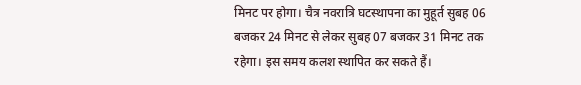मिनट पर होगा। चैत्र नवरात्रि घटस्थापना का मुहूर्त सुबह 06 बजकर 24 मिनट से लेकर सुबह 07 बजकर 31 मिनट तक रहेगा। इस समय कलश स्थापित कर सकते हैं।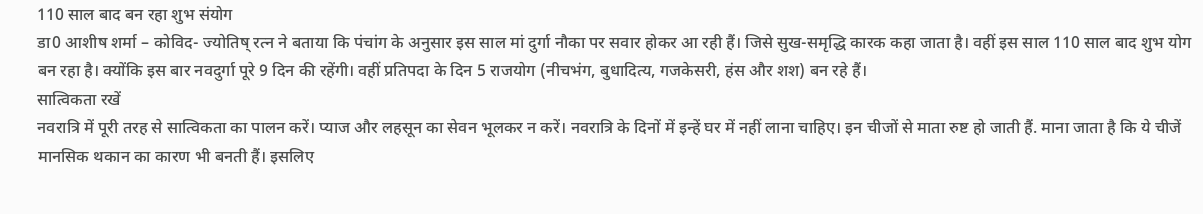110 साल बाद बन रहा शुभ संयोग
डा0 आशीष शर्मा – कोविद- ज्योतिष् रत्न ने बताया कि पंचांग के अनुसार इस साल मां दुर्गा नौका पर सवार होकर आ रही हैं। जिसे सुख-समृद्धि कारक कहा जाता है। वहीं इस साल 110 साल बाद शुभ योग बन रहा है। क्योंकि इस बार नवदुर्गा पूरे 9 दिन की रहेंगी। वहीं प्रतिपदा के दिन 5 राजयोग (नीचभंग, बुधादित्य, गजकेसरी, हंस और शश) बन रहे हैं।
सात्विकता रखें
नवरात्रि में पूरी तरह से सात्विकता का पालन करें। प्याज और लहसून का सेवन भूलकर न करें। नवरात्रि के दिनों में इन्हें घर में नहीं लाना चाहिए। इन चीजों से माता रुष्ट हो जाती हैं. माना जाता है कि ये चीजें मानसिक थकान का कारण भी बनती हैं। इसलिए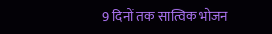9 दिनों तक सात्विक भोजन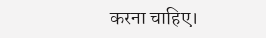करना चाहिए।